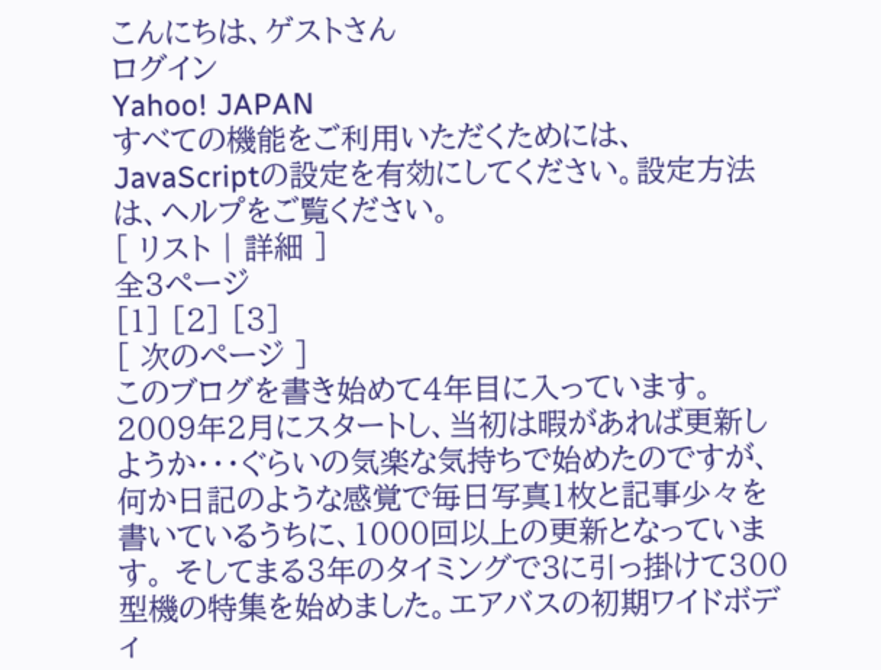こんにちは、ゲストさん
ログイン
Yahoo! JAPAN
すべての機能をご利用いただくためには、JavaScriptの設定を有効にしてください。設定方法は、ヘルプをご覧ください。
[ リスト | 詳細 ]
全3ページ
[1] [2] [3]
[ 次のページ ]
このブログを書き始めて4年目に入っています。2009年2月にスタートし、当初は暇があれば更新しようか・・・ぐらいの気楽な気持ちで始めたのですが、何か日記のような感覚で毎日写真1枚と記事少々を書いているうちに、1000回以上の更新となっています。 そしてまる3年のタイミングで3に引っ掛けて300型機の特集を始めました。エアバスの初期ワイドボディ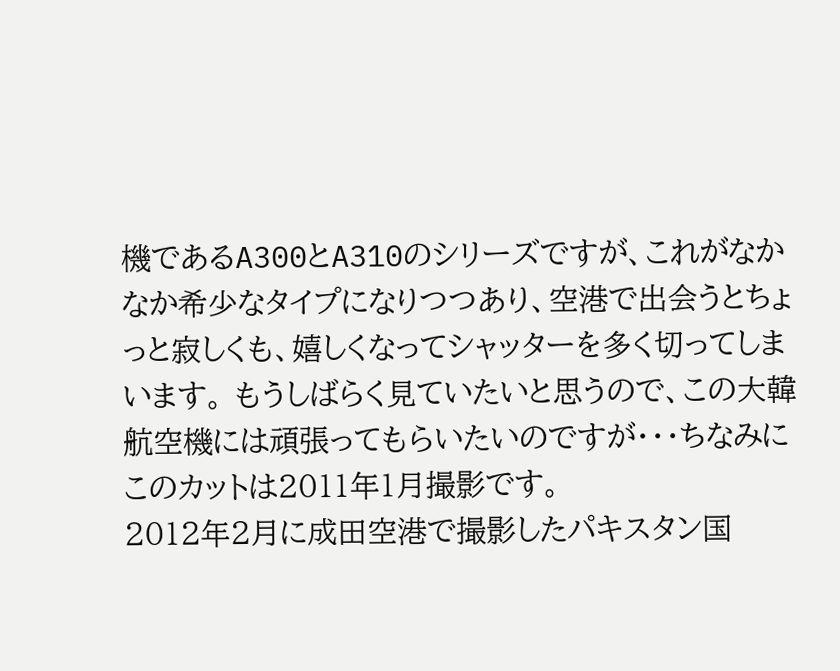機であるA300とA310のシリーズですが、これがなかなか希少なタイプになりつつあり、空港で出会うとちょっと寂しくも、嬉しくなってシャッターを多く切ってしまいます。 もうしばらく見ていたいと思うので、この大韓航空機には頑張ってもらいたいのですが・・・ちなみにこのカットは2011年1月撮影です。
2012年2月に成田空港で撮影したパキスタン国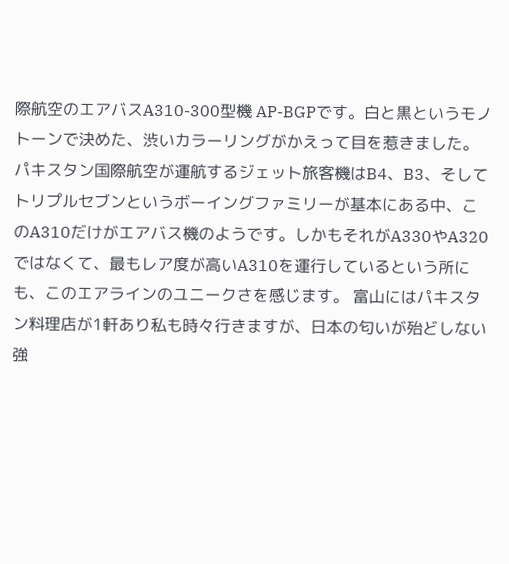際航空のエアバスA310-300型機 AP-BGPです。白と黒というモノトーンで決めた、渋いカラーリングがかえって目を惹きました。 パキスタン国際航空が運航するジェット旅客機はB4、B3、そしてトリプルセブンというボーイングファミリーが基本にある中、このA310だけがエアバス機のようです。しかもそれがA330やA320ではなくて、最もレア度が高いA310を運行しているという所にも、このエアラインのユニークさを感じます。 富山にはパキスタン料理店が1軒あり私も時々行きますが、日本の匂いが殆どしない強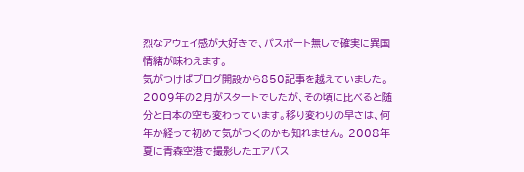烈なアウェイ感が大好きで、パスポート無しで確実に異国情緒が味わえます。
気がつけばブログ開設から850記事を越えていました。2009年の2月がスタートでしたが、その頃に比べると随分と日本の空も変わっています。移り変わりの早さは、何年か経って初めて気がつくのかも知れません。 2008年夏に青森空港で撮影したエアバス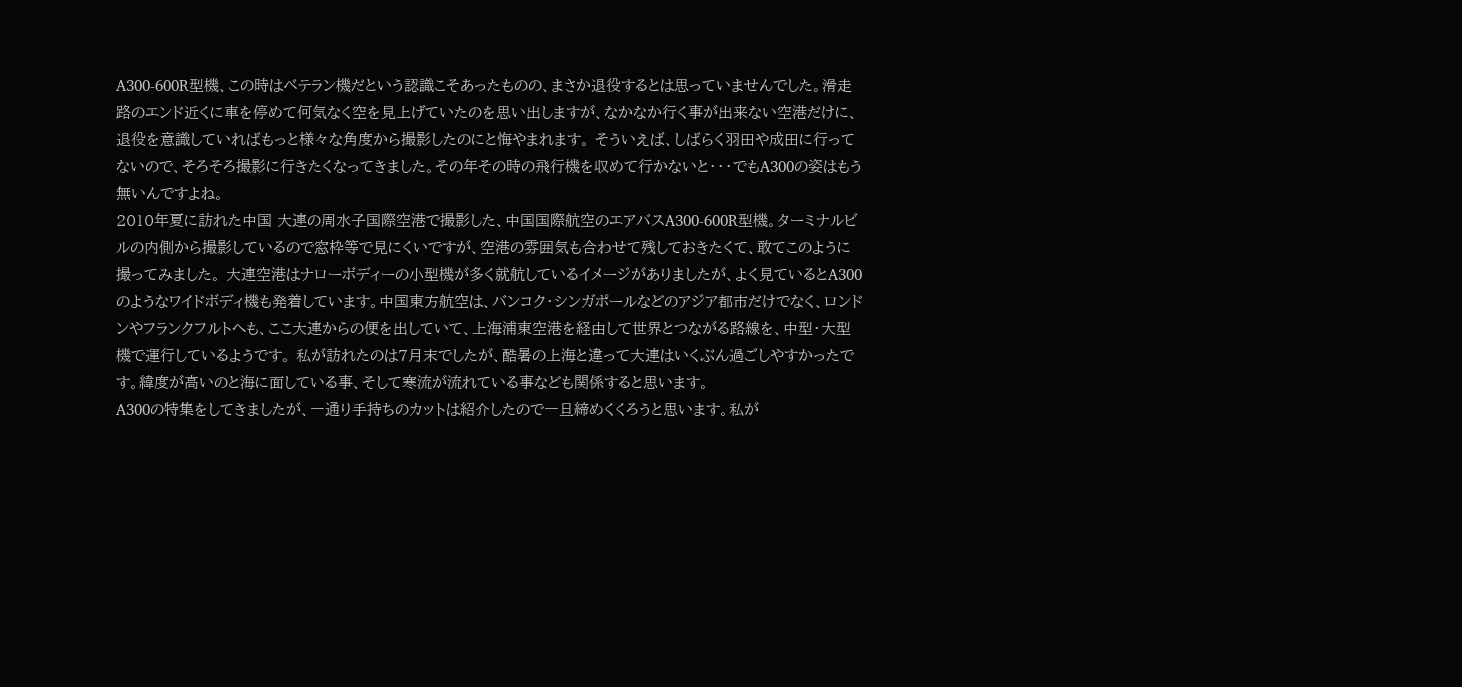A300-600R型機、この時はベテラン機だという認識こそあったものの、まさか退役するとは思っていませんでした。滑走路のエンド近くに車を停めて何気なく空を見上げていたのを思い出しますが、なかなか行く事が出来ない空港だけに、退役を意識していればもっと様々な角度から撮影したのにと悔やまれます。 そういえば、しばらく羽田や成田に行ってないので、そろそろ撮影に行きたくなってきました。その年その時の飛行機を収めて行かないと・・・でもA300の姿はもう無いんですよね。
2010年夏に訪れた中国 大連の周水子国際空港で撮影した、中国国際航空のエアバスA300-600R型機。ターミナルビルの内側から撮影しているので窓枠等で見にくいですが、空港の雰囲気も合わせて残しておきたくて、敢てこのように撮ってみました。 大連空港はナローボディーの小型機が多く就航しているイメージがありましたが、よく見ているとA300のようなワイドボディ機も発着しています。中国東方航空は、バンコク・シンガポールなどのアジア都市だけでなく、ロンドンやフランクフルトへも、ここ大連からの便を出していて、上海浦東空港を経由して世界とつながる路線を、中型・大型機で運行しているようです。 私が訪れたのは7月末でしたが、酷暑の上海と違って大連はいくぶん過ごしやすかったです。緯度が高いのと海に面している事、そして寒流が流れている事なども関係すると思います。
A300の特集をしてきましたが、一通り手持ちのカットは紹介したので一旦締めくくろうと思います。私が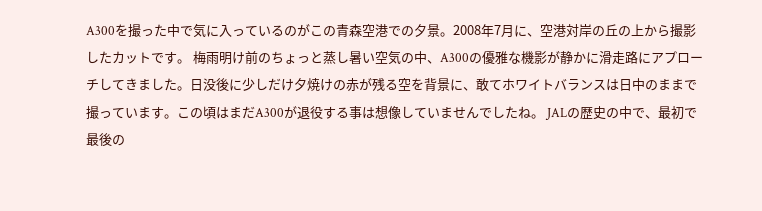A300を撮った中で気に入っているのがこの青森空港での夕景。2008年7月に、空港対岸の丘の上から撮影したカットです。 梅雨明け前のちょっと蒸し暑い空気の中、A300の優雅な機影が静かに滑走路にアプローチしてきました。日没後に少しだけ夕焼けの赤が残る空を背景に、敢てホワイトバランスは日中のままで撮っています。この頃はまだA300が退役する事は想像していませんでしたね。 JALの歴史の中で、最初で最後の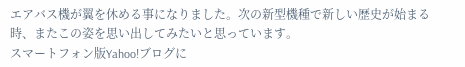エアバス機が翼を休める事になりました。次の新型機種で新しい歴史が始まる時、またこの姿を思い出してみたいと思っています。
スマートフォン版Yahoo!ブログに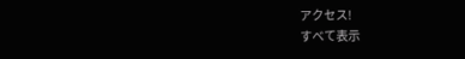アクセス!
すべて表示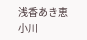浅香あき恵
小川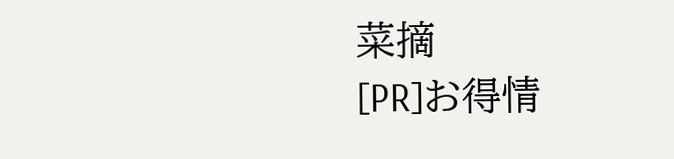菜摘
[PR]お得情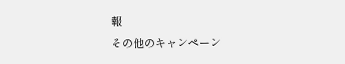報
その他のキャンペーン